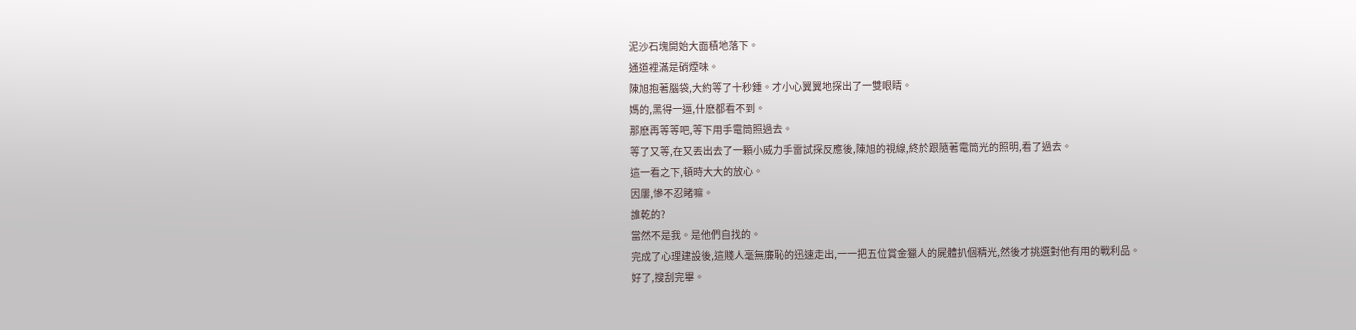泥沙石塊開始大面積地落下。
通道裡滿是硝煙味。
陳旭抱著腦袋,大約等了十秒鍾。才小心翼翼地探出了一雙眼睛。
媽的,黑得一逼,什麽都看不到。
那麽再等等吧,等下用手電筒照過去。
等了又等,在又丟出去了一顆小威力手雷試探反應後,陳旭的視線,終於跟隨著電筒光的照明,看了過去。
這一看之下,頓時大大的放心。
因屢,慘不忍睹嘛。
誰乾的?
當然不是我。是他們自找的。
完成了心理建設後,這賤人毫無廉恥的迅速走出,一一把五位賞金獵人的屍體扒個精光,然後才挑選對他有用的戰利品。
好了,搜刮完畢。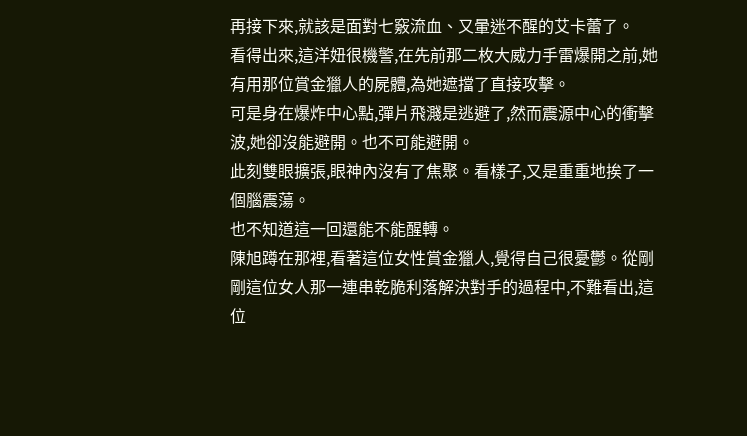再接下來,就該是面對七竅流血、又暈迷不醒的艾卡蕾了。
看得出來,這洋妞很機警,在先前那二枚大威力手雷爆開之前,她有用那位賞金獵人的屍體,為她遮擋了直接攻擊。
可是身在爆炸中心點,彈片飛濺是逃避了,然而震源中心的衝擊波,她卻沒能避開。也不可能避開。
此刻雙眼擴張,眼神內沒有了焦聚。看樣子,又是重重地挨了一個腦震蕩。
也不知道這一回還能不能醒轉。
陳旭蹲在那裡,看著這位女性賞金獵人,覺得自己很憂鬱。從剛剛這位女人那一連串乾脆利落解決對手的過程中,不難看出,這位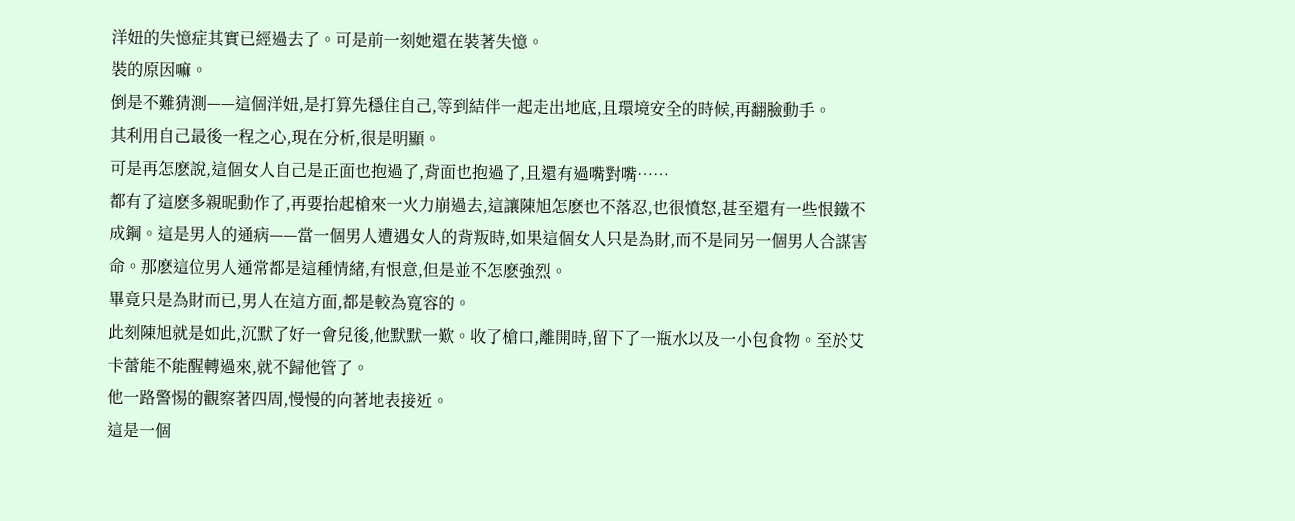洋妞的失憶症其實已經過去了。可是前一刻她還在裝著失憶。
裝的原因嘛。
倒是不難猜測——這個洋妞,是打算先穩住自己,等到結伴一起走出地底,且環境安全的時候,再翻臉動手。
其利用自己最後一程之心,現在分析,很是明顯。
可是再怎麽說,這個女人自己是正面也抱過了,背面也抱過了,且還有過嘴對嘴……
都有了這麽多親昵動作了,再要抬起槍來一火力崩過去,這讓陳旭怎麽也不落忍,也很憤怒,甚至還有一些恨鐵不成鋼。這是男人的通病——當一個男人遭遇女人的背叛時,如果這個女人只是為財,而不是同另一個男人合謀害命。那麽這位男人通常都是這種情緒,有恨意,但是並不怎麽強烈。
畢竟只是為財而已,男人在這方面,都是較為寬容的。
此刻陳旭就是如此,沉默了好一會兒後,他默默一歎。收了槍口,離開時,留下了一瓶水以及一小包食物。至於艾卡蕾能不能醒轉過來,就不歸他管了。
他一路警惕的觀察著四周,慢慢的向著地表接近。
這是一個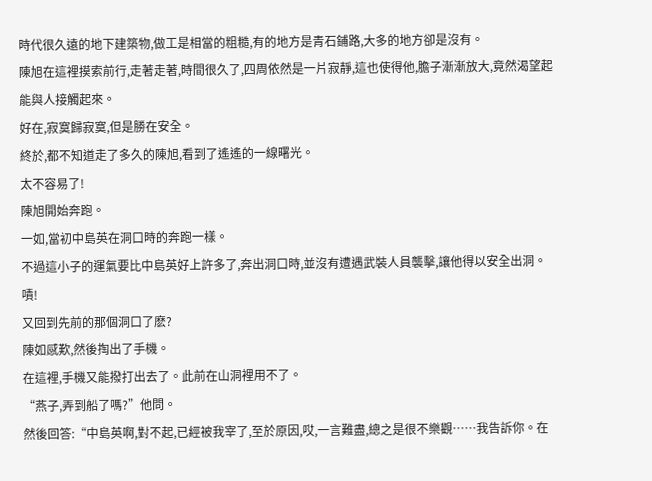時代很久遠的地下建築物,做工是相當的粗糙,有的地方是青石鋪路,大多的地方卻是沒有。
陳旭在這裡摸索前行,走著走著,時間很久了,四周依然是一片寂靜,這也使得他,膽子漸漸放大,竟然渴望起能與人接觸起來。
好在,寂寞歸寂寞,但是勝在安全。
終於,都不知道走了多久的陳旭,看到了遙遙的一線曙光。
太不容易了!
陳旭開始奔跑。
一如,當初中島英在洞口時的奔跑一樣。
不過這小子的運氣要比中島英好上許多了,奔出洞口時,並沒有遭遇武裝人員襲擊,讓他得以安全出洞。
嘖!
又回到先前的那個洞口了麽?
陳如感歎,然後掏出了手機。
在這裡,手機又能撥打出去了。此前在山洞裡用不了。
“燕子,弄到船了嗎?”他問。
然後回答:“中島英啊,對不起,已經被我宰了,至於原因,哎,一言難盡,總之是很不樂觀……我告訴你。在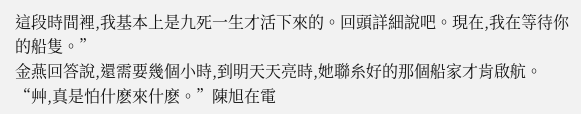這段時間裡,我基本上是九死一生才活下來的。回頭詳細說吧。現在,我在等待你的船隻。”
金燕回答說,還需要幾個小時,到明天天亮時,她聯糸好的那個船家才肯啟航。
“艸,真是怕什麽來什麽。”陳旭在電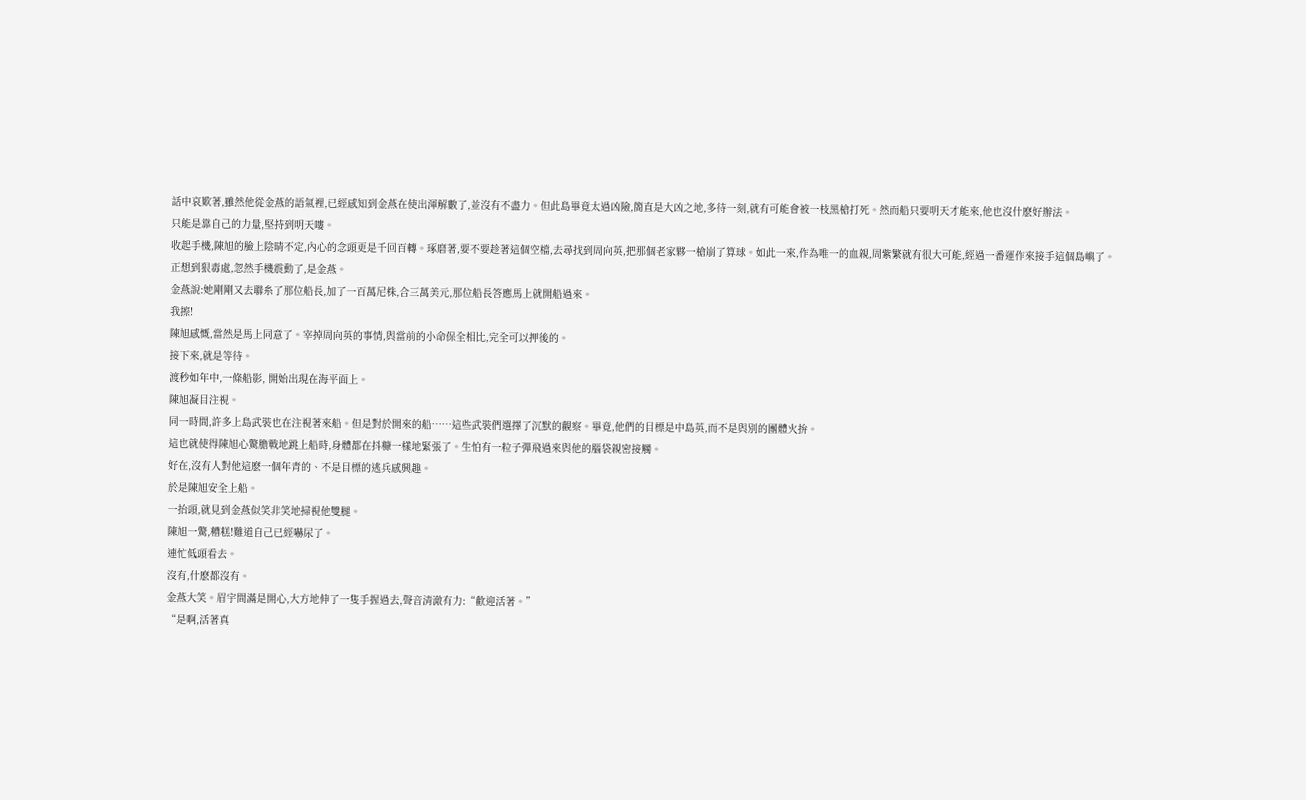話中哀歎著,雖然他從金燕的語氣裡,已經感知到金燕在使出渾解數了,並沒有不盡力。但此島畢竟太過凶險,簡直是大凶之地,多待一刻,就有可能會被一枝黑槍打死。然而船只要明天才能來,他也沒什麽好辦法。
只能是靠自己的力量,堅持到明天嘍。
收起手機,陳旭的臉上陰晴不定,內心的念頭更是千回百轉。琢磨著,要不要趁著這個空檔,去尋找到周向英,把那個老家夥一槍崩了算球。如此一來,作為唯一的血親,周紫繁就有很大可能,經過一番運作來接手這個島嶼了。
正想到狠毒處,忽然手機震動了,是金燕。
金燕說:她剛剛又去聯糸了那位船長,加了一百萬尼株,合三萬美元,那位船長答應馬上就開船過來。
我擦!
陳旭感慨,當然是馬上同意了。宰掉周向英的事情,與當前的小命保全相比,完全可以押後的。
接下來,就是等待。
渡秒如年中,一條船影, 開始出現在海平面上。
陳旭凝目注視。
同一時間,許多上島武裝也在注視著來船。但是對於開來的船……這些武裝們選擇了沉默的觀察。畢竟,他們的目標是中島英,而不是與別的團體火拚。
這也就使得陳旭心驚膽戰地跳上船時,身體都在抖糠一樣地緊張了。生怕有一粒子彈飛過來與他的腦袋親密接觸。
好在,沒有人對他這麽一個年青的、不是目標的逃兵感興趣。
於是陳旭安全上船。
一抬頭,就見到金燕似笑非笑地掃視他雙腿。
陳旭一驚,糟糕!難道自己已經嚇尿了。
連忙低頭看去。
沒有,什麽都沒有。
金燕大笑。眉宇間滿是開心,大方地伸了一隻手握過去,聲音清澈有力:“歡迎活著。”
“是啊,活著真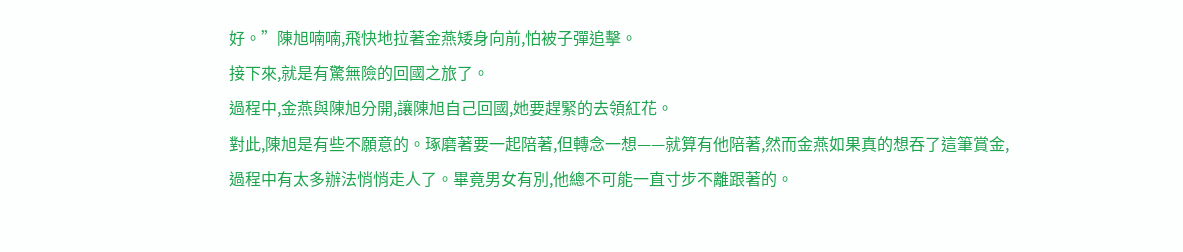好。”陳旭喃喃,飛快地拉著金燕矮身向前,怕被子彈追擊。
接下來,就是有驚無險的回國之旅了。
過程中,金燕與陳旭分開,讓陳旭自己回國,她要趕緊的去領紅花。
對此,陳旭是有些不願意的。琢磨著要一起陪著,但轉念一想——就算有他陪著,然而金燕如果真的想吞了這筆賞金,過程中有太多辦法悄悄走人了。畢竟男女有別,他總不可能一直寸步不離跟著的。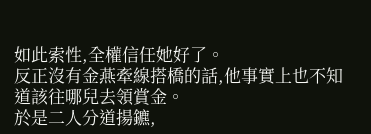如此索性,全權信任她好了。
反正沒有金燕牽線搭橋的話,他事實上也不知道該往哪兒去領賞金。
於是二人分道揚鑣,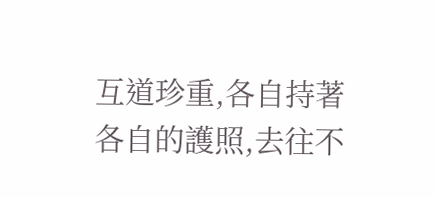互道珍重,各自持著各自的護照,去往不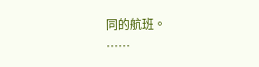同的航班。
……